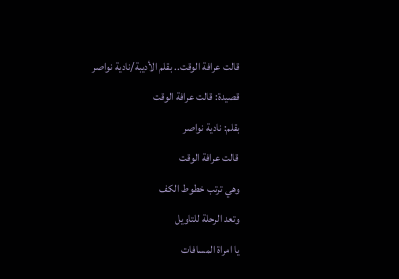قالت عرافة الوقت.. بقلم الأديبة/نادية نواصر
قصيدة: قالت عرافة الوقت
بقلم: نادية نواصر
قالت عرافة الوقت
وهي ترتب خطوط الكف
وتعد الرحلة للتاويل
يا امراة المسافات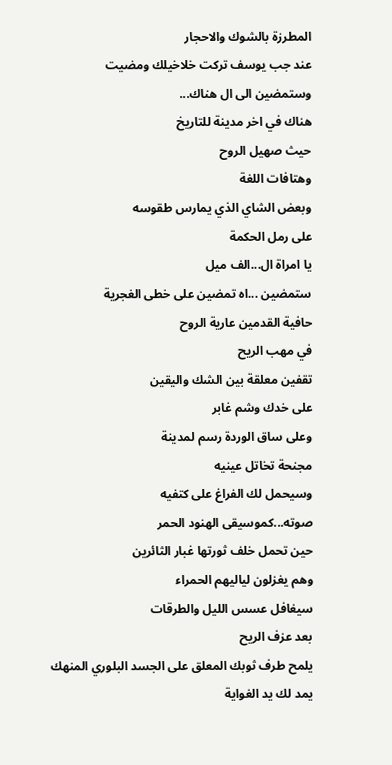المطرزة بالشوك والاحجار
عند جب يوسف تركت خلاخيلك ومضيت
وستمضين الى ال هناك...
هناك في اخر مدينة للتاريخ
حيث صهيل الروح
وهتافات اللغة
وبعض الشاي الذي يمارس طقوسه
على رمل الحكمة
يا امراة ال...الف ميل
ستمضين ...اه تمضين على خطى الغجرية
حافية القدمين عارية الروح
في مهب الريح
تقفين معلقة بين الشك واليقين
على خدك وشم غابر
وعلى ساق الوردة رسم لمدينة
مجنحة تخاتل عينيه
وسيحمل لك الفراغ على كتفيه
صوته...كموسيقى الهنود الحمر
حين تحمل خلف ثورتها غبار الثائرين
وهم يغزلون لياليهم الحمراء
سيغافل عسس الليل والطرقات
بعد عزف الريح
يلمح طرف ثوبك المعلق على الجسد البلوري المنهك
يمد لك يد الغواية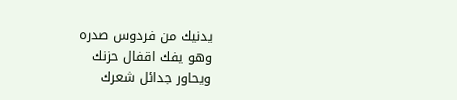يدنيك من فردوس صدره
وهو يفك اقفال حزنك
ويحاور جدائل شعرك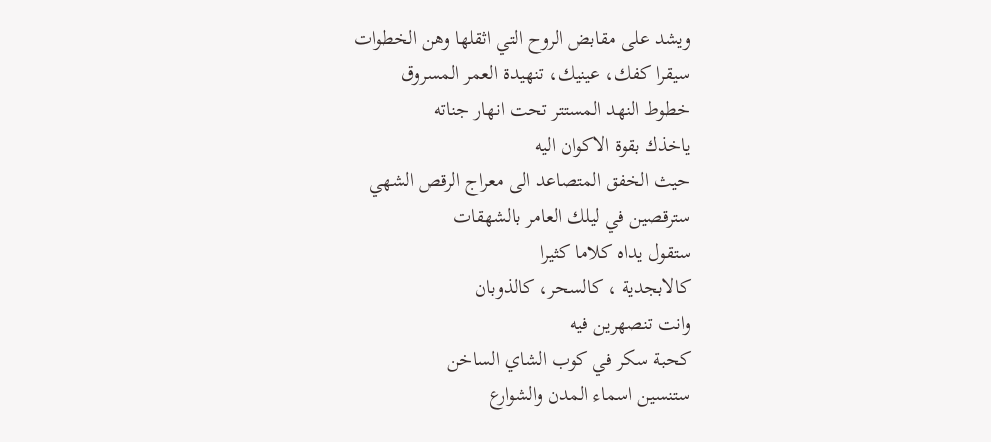ويشد على مقابض الروح التي اثقلها وهن الخطوات
سيقرا كفك، عينيك، تنهيدة العمر المسروق
خطوط النهد المستتر تحت انهار جناته
ياخذك بقوة الاكوان اليه
حيث الخفق المتصاعد الى معراج الرقص الشهي
سترقصين في ليلك العامر بالشهقات
ستقول يداه كلاما كثيرا
كالابجدية ، كالسحر، كالذوبان
وانت تنصهرين فيه
كحبة سكر في كوب الشاي الساخن
ستنسين اسماء المدن والشوارع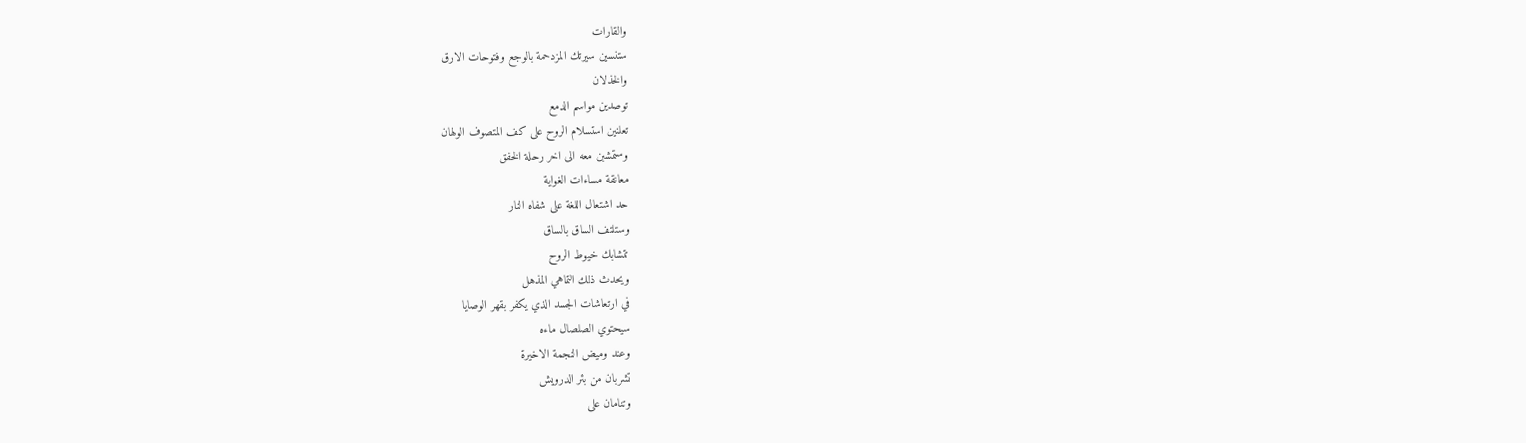والقارات
ستنسين سيرتك المزدحمة بالوجع وفتوحات الارق
والخذلان
توصدين مواسم الدمع
تعلنين استسلام الروح على كف المتصوف الولهان
وستمشبن معه الى اخر رحلة الخفق
معانقة مساءات الغواية
حد اشتعال اللغة على شفاه النار
وستلتف الساق بالساق
تتشابك خيوط الروح
ويحدث ذلك التماهي المذهل
في ارتعاشات الجسد الذي يكفر بقهر الوصايا
سيحتوي الصلصال ماءه
وعند وميض النجمة الاخيرة
تشربان من بئر الدرويش
وتنامان على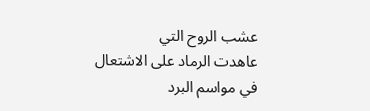عشب الروح التي
عاهدت الرماد على الاشتعال
في مواسم البرد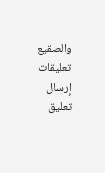والصقيع
تعليقات
إرسال تعليق